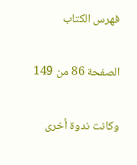فهرس الكتاب

الصفحة 86 من 149

وكانت ندوة أخرى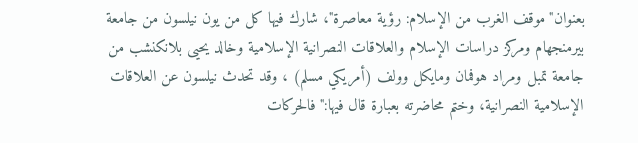بعنوان"موقف الغرب من الإسلام: رؤية معاصرة"، شارك فيها كل من يون نيلسون من جامعة بيرمنجهام ومركز دراسات الإسلام والعلاقات النصرانية الإسلامية وخالد يحيى بلانكنشب من جامعة تمبل ومراد هوفمان ومايكل وولف (أمريكي مسلم) ، وقد تحدث نيلسون عن العلاقات الإسلامية النصرانية، وختم محاضرته بعبارة قال فيها:"فالحركات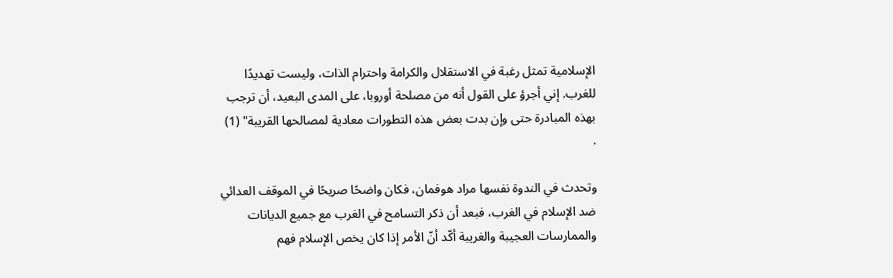الإسلامية تمثل رغبة في الاستقلال والكرامة واحترام الذات، وليست تهديدًا للغرب. إني أجرؤ على القول أنه من مصلحة أوروبا، على المدى البعيد، أن ترجب بهذه المبادرة حتى وإن بدت بعض هذه التطورات معادية لمصالحها القريبة" (1) .

وتحدث في الندوة نفسها مراد هوفمان، فكان واضحًا صريحًا في الموقف العدائي ضد الإسلام في الغرب، فبعد أن ذكر التسامح في الغرب مع جميع الديانات والممارسات العجيبة والغريبة أكّد أنّ الأمر إذا كان يخص الإسلام فهم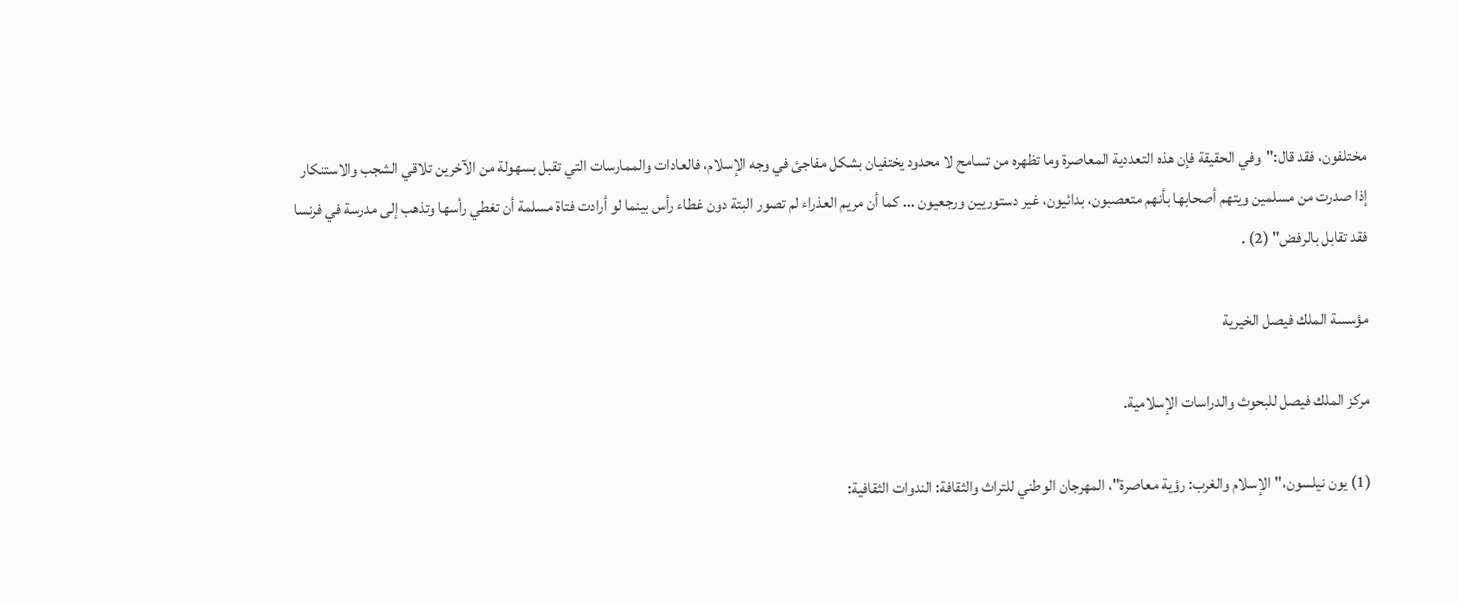مختلفون، فقد قال:"وفي الحقيقة فإن هذه التعددية المعاصرة وما تظهره من تسامح لا محدود يختفيان بشكل مفاجئ في وجه الإسلام، فالعادات والممارسات التي تقبل بسهولة من الآخرين تلاقي الشجب والاستنكار إذا صدرت من مسلمين ويتهم أصحابها بأنهم متعصبون، بدائيون، غير دستوريين ورجعيون ... كما أن مريم العذراء لم تصور البتة دون غطاء رأس بينما لو أرادت فتاة مسلمة أن تغطي رأسها وتذهب إلى مدرسة في فرنسا فقد تقابل بالرفض" (2) .

مؤسسة الملك فيصل الخيرية

مركز الملك فيصل للبحوث والدراسات الإسلامية.

(1) يون نيلسون،"الإسلام والغرب: رؤية معاصرة"، المهرجان الوطني للتراث والثقافة: الندوات الثقافية: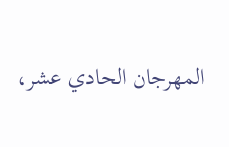المهرجان الحادي عشر،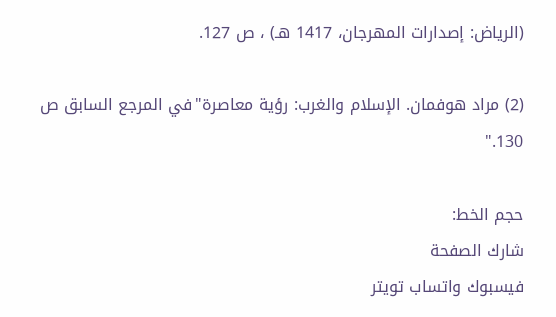(الرياض: إصدارات المهرجان، 1417 هـ) ، ص 127.

(2) مراد هوفمان. الإسلام والغرب: رؤية معاصرة"في المرجع السابق ص 130."

حجم الخط:
شارك الصفحة
فيسبوك واتساب تويتر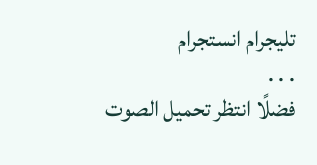تليجرام انستجرام
. . .
فضلًا انتظر تحميل الصوت